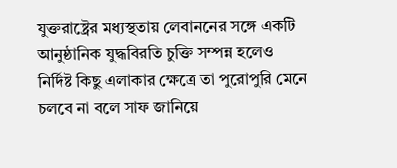যুক্তরাষ্ট্রের মধ্যস্থতায় লেবাননের সঙ্গে একটি আনুষ্ঠানিক যুদ্ধবিরতি চুক্তি সম্পন্ন হলেও নির্দিষ্ট কিছু এলাকার ক্ষেত্রে তা পুরোপুরি মেনে চলবে না বলে সাফ জানিয়ে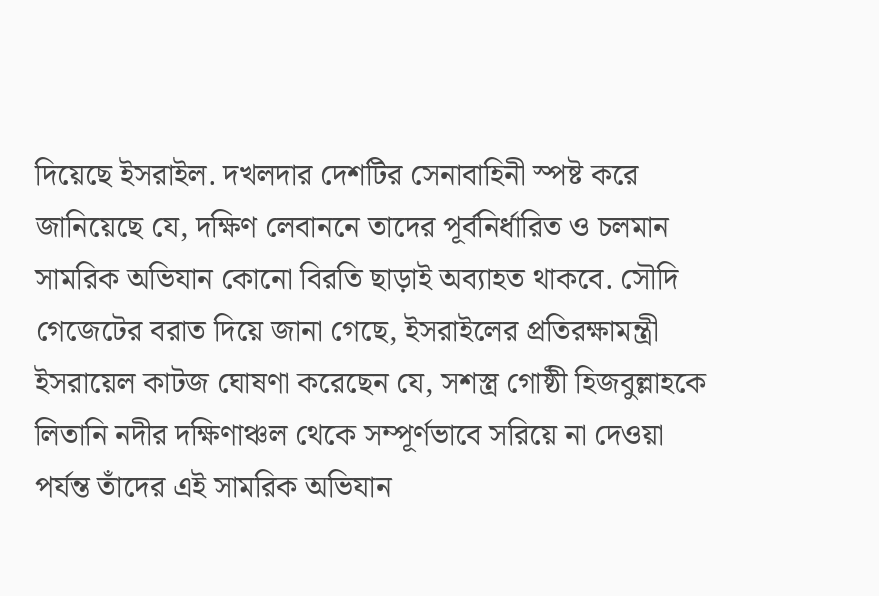দিয়েছে ইসরাইল. দখলদার দেশটির সেনাবাহিনী স্পষ্ট করে জানিয়েছে যে, দক্ষিণ লেবাননে তাদের পূর্বনির্ধারিত ও চলমান সামরিক অভিযান কোনো বিরতি ছাড়াই অব্যাহত থাকবে. সৌদি গেজেটের বরাত দিয়ে জানা গেছে, ইসরাইলের প্রতিরক্ষামন্ত্রী ইসরায়েল কাটজ ঘোষণা করেছেন যে, সশস্ত্র গোষ্ঠী হিজবুল্লাহকে লিতানি নদীর দক্ষিণাঞ্চল থেকে সম্পূর্ণভাবে সরিয়ে না দেওয়া পর্যন্ত তাঁদের এই সামরিক অভিযান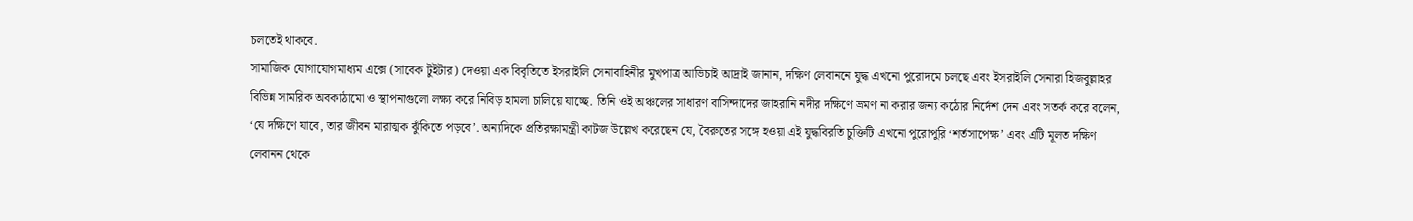চলতেই থাকবে.
সামাজিক যোগাযোগমাধ্যম এক্সে (সাবেক টুইটার) দেওয়া এক বিবৃতিতে ইসরাইলি সেনাবাহিনীর মুখপাত্র আভিচাই আদ্রাই জানান, দক্ষিণ লেবাননে যুদ্ধ এখনো পুরোদমে চলছে এবং ইসরাইলি সেনারা হিজবুল্লাহর বিভিন্ন সামরিক অবকাঠামো ও স্থাপনাগুলো লক্ষ্য করে নিবিড় হামলা চালিয়ে যাচ্ছে. তিনি ওই অঞ্চলের সাধারণ বাসিন্দাদের জাহরানি নদীর দক্ষিণে ভ্রমণ না করার জন্য কঠোর নির্দেশ দেন এবং সতর্ক করে বলেন, ‘যে দক্ষিণে যাবে, তার জীবন মারাত্মক ঝুঁকিতে পড়বে’. অন্যদিকে প্রতিরক্ষামন্ত্রী কাটজ উল্লেখ করেছেন যে, বৈরুতের সঙ্গে হওয়া এই যুদ্ধবিরতি চুক্তিটি এখনো পুরোপুরি ‘শর্তসাপেক্ষ’ এবং এটি মূলত দক্ষিণ লেবানন থেকে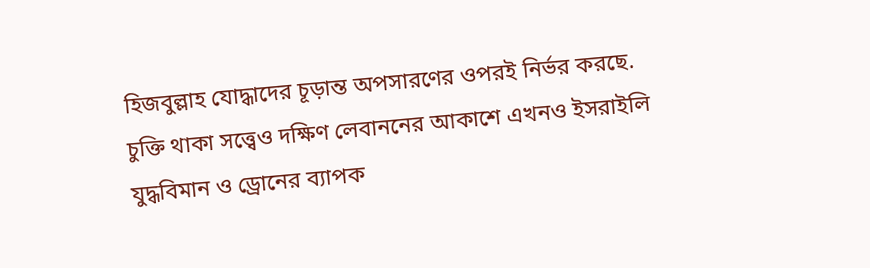হিজবুল্লাহ যোদ্ধাদের চূড়ান্ত অপসারণের ওপরই নির্ভর করছে.
চুক্তি থাকা সত্ত্বেও দক্ষিণ লেবাননের আকাশে এখনও ইসরাইলি যুদ্ধবিমান ও ড্রোনের ব্যাপক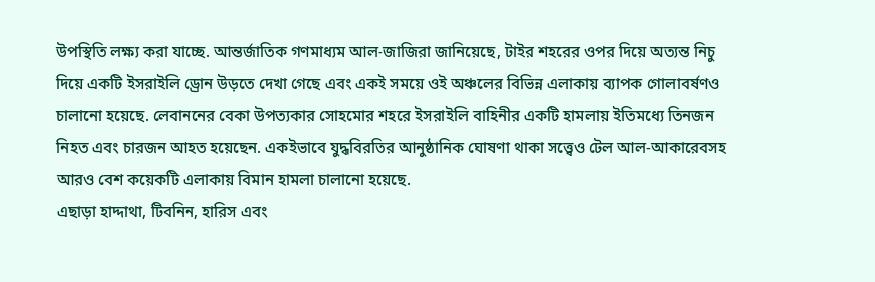উপস্থিতি লক্ষ্য করা যাচ্ছে. আন্তর্জাতিক গণমাধ্যম আল-জাজিরা জানিয়েছে, টাইর শহরের ওপর দিয়ে অত্যন্ত নিচু দিয়ে একটি ইসরাইলি ড্রোন উড়তে দেখা গেছে এবং একই সময়ে ওই অঞ্চলের বিভিন্ন এলাকায় ব্যাপক গোলাবর্ষণও চালানো হয়েছে. লেবাননের বেকা উপত্যকার সোহমোর শহরে ইসরাইলি বাহিনীর একটি হামলায় ইতিমধ্যে তিনজন নিহত এবং চারজন আহত হয়েছেন. একইভাবে যুদ্ধবিরতির আনুষ্ঠানিক ঘোষণা থাকা সত্ত্বেও টেল আল-আকারেবসহ আরও বেশ কয়েকটি এলাকায় বিমান হামলা চালানো হয়েছে.
এছাড়া হাদ্দাথা, টিবনিন, হারিস এবং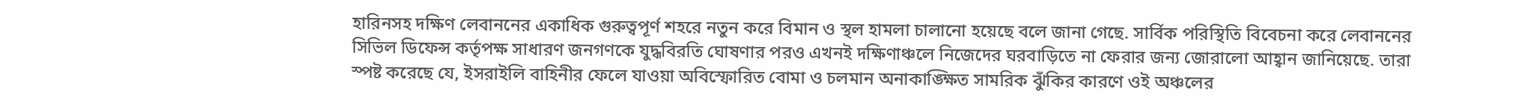হারিনসহ দক্ষিণ লেবাননের একাধিক গুরুত্বপূর্ণ শহরে নতুন করে বিমান ও স্থল হামলা চালানো হয়েছে বলে জানা গেছে. সার্বিক পরিস্থিতি বিবেচনা করে লেবাননের সিভিল ডিফেন্স কর্তৃপক্ষ সাধারণ জনগণকে যুদ্ধবিরতি ঘোষণার পরও এখনই দক্ষিণাঞ্চলে নিজেদের ঘরবাড়িতে না ফেরার জন্য জোরালো আহ্বান জানিয়েছে. তারা স্পষ্ট করেছে যে, ইসরাইলি বাহিনীর ফেলে যাওয়া অবিস্ফোরিত বোমা ও চলমান অনাকাঙ্ক্ষিত সামরিক ঝুঁকির কারণে ওই অঞ্চলের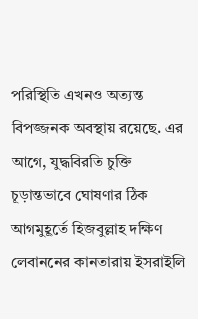পরিস্থিতি এখনও অত্যন্ত বিপজ্জনক অবস্থায় রয়েছে. এর আগে, যুদ্ধবিরতি চুক্তি চূড়ান্তভাবে ঘোষণার ঠিক আগমুহূর্তে হিজবুল্লাহ দক্ষিণ লেবাননের কানতারায় ইসরাইলি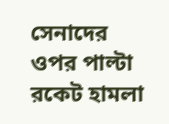সেনাদের ওপর পাল্টা রকেট হামলা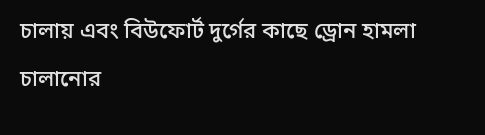চালায় এবং বিউফোর্ট দুর্গের কাছে ড্রোন হামলা চালানোর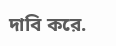দাবি করে.